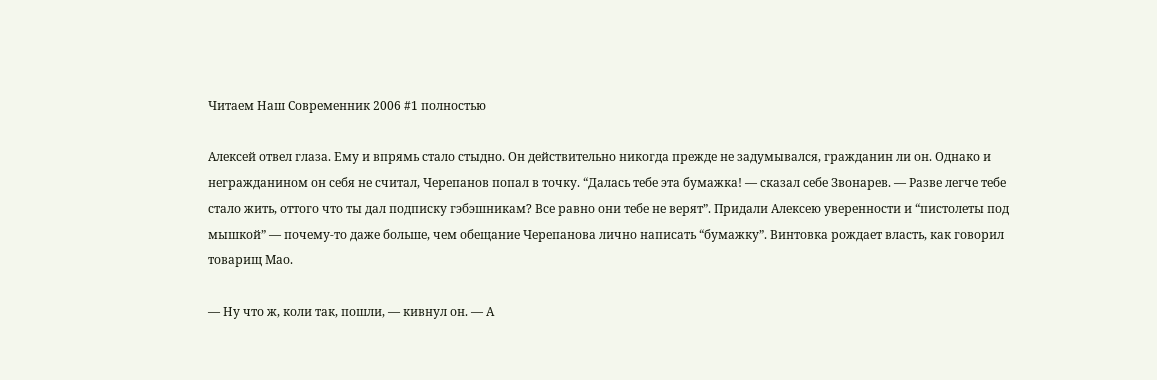Читаем Наш Современник 2006 #1 полностью

Алексей отвел глаза. Ему и впрямь стало стыдно. Он действительно никогда прежде не задумывался, гражданин ли он. Однако и негражданином он себя не считал, Черепанов попал в точку. “Далась тебе эта бумажка! — сказал себе Звонарев. — Разве легче тебе стало жить, оттого что ты дал подписку гэбэшникам? Все равно они тебе не верят”. Придали Алексею уверенности и “пистолеты под мышкой” — почему-то даже больше, чем обещание Черепанова лично написать “бумажку”. Винтовка рождает власть, как говорил товарищ Мао.

— Ну что ж, коли так, пошли, — кивнул он. — А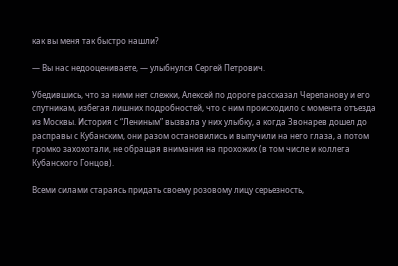как вы меня так быстро нашли?

— Вы нас недооцениваете, — улыбнулся Сергей Петрович.

Убедившись, что за ними нет слежки, Алексей по дороге рассказал Черепанову и его спутникам, избегая лишних подробностей, что с ним происходило с момента отъезда из Москвы. История с “Лениным” вызвала у них улыбку, а когда Звонарев дошел до расправы с Кубанским, они разом остановились и выпучили на него глаза, а потом громко захохотали, не обращая внимания на прохожих (в том числе и коллега Кубанского Гонцов).

Всеми силами стараясь придать своему розовому лицу серьезность,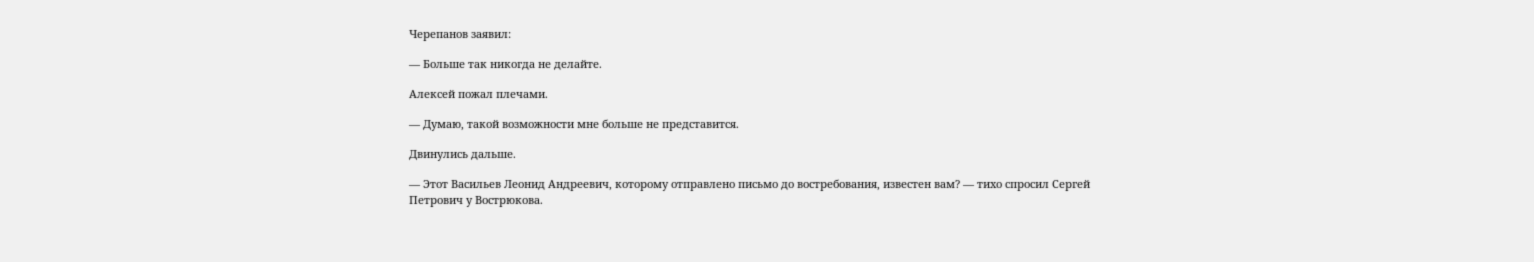Черепанов заявил:

— Больше так никогда не делайте.

Алексей пожал плечами.

— Думаю, такой возможности мне больше не представится.

Двинулись дальше.

— Этот Васильев Леонид Андреевич, которому отправлено письмо до востребования, известен вам? — тихо спросил Сергей Петрович у Вострюкова.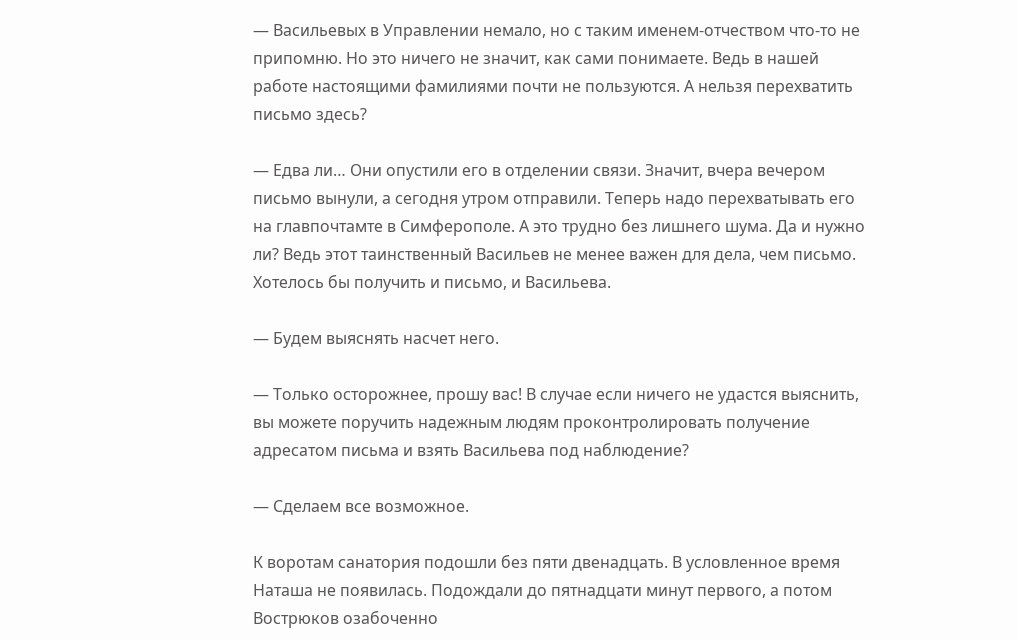— Васильевых в Управлении немало, но с таким именем-отчеством что-то не припомню. Но это ничего не значит, как сами понимаете. Ведь в нашей работе настоящими фамилиями почти не пользуются. А нельзя перехватить письмо здесь?

— Едва ли… Они опустили его в отделении связи. Значит, вчера вечером письмо вынули, а сегодня утром отправили. Теперь надо перехватывать его на главпочтамте в Симферополе. А это трудно без лишнего шума. Да и нужно ли? Ведь этот таинственный Васильев не менее важен для дела, чем письмо. Хотелось бы получить и письмо, и Васильева.

— Будем выяснять насчет него.

— Только осторожнее, прошу вас! В случае если ничего не удастся выяснить, вы можете поручить надежным людям проконтролировать получение адресатом письма и взять Васильева под наблюдение?

— Сделаем все возможное.

К воротам санатория подошли без пяти двенадцать. В условленное время Наташа не появилась. Подождали до пятнадцати минут первого, а потом Вострюков озабоченно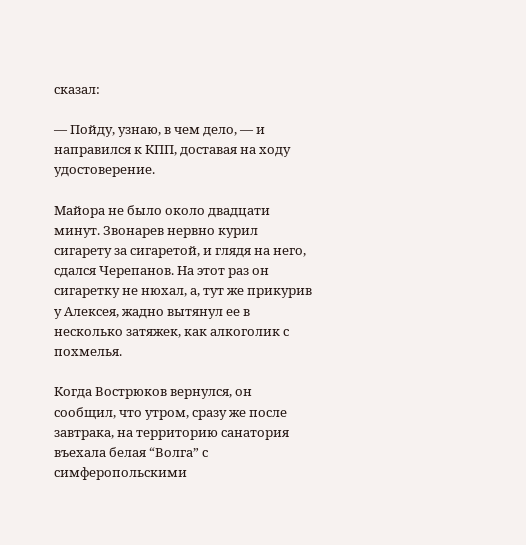сказал:

— Пойду, узнаю, в чем дело, — и направился к КПП, доставая на ходу удостоверение.

Майора не было около двадцати минут. Звонарев нервно курил сигарету за сигаретой, и глядя на него, сдался Черепанов. На этот раз он сигаретку не нюхал, а, тут же прикурив у Алексея, жадно вытянул ее в несколько затяжек, как алкоголик с похмелья.

Когда Вострюков вернулся, он сообщил, что утром, сразу же после завтрака, на территорию санатория въехала белая “Волга” с симферопольскими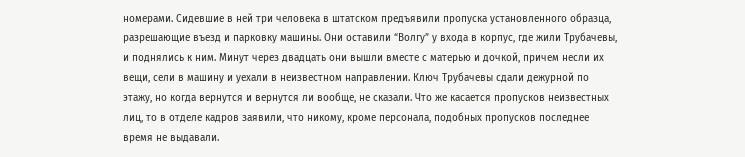номерами. Сидевшие в ней три человека в штатском предъявили пропуска установленного образца, разрешающие въезд и парковку машины. Они оставили “Волгу” у входа в корпус, где жили Трубачевы, и поднялись к ним. Минут через двадцать они вышли вместе с матерью и дочкой, причем несли их вещи, сели в машину и уехали в неизвестном направлении. Ключ Трубачевы сдали дежурной по этажу, но когда вернутся и вернутся ли вообще, не сказали. Что же касается пропусков неизвестных лиц, то в отделе кадров заявили, что никому, кроме персонала, подобных пропусков последнее время не выдавали.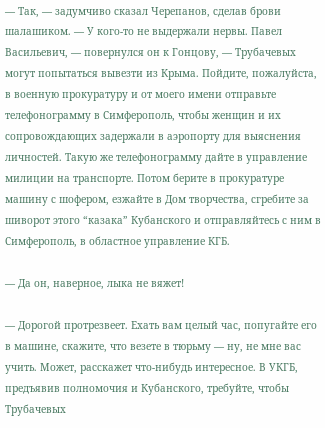— Так, — задумчиво сказал Черепанов, сделав брови шалашиком. — У кого-то не выдержали нервы. Павел Васильевич, — повернулся он к Гонцову, — Трубачевых могут попытаться вывезти из Крыма. Пойдите, пожалуйста, в военную прокуратуру и от моего имени отправьте телефонограмму в Симферополь, чтобы женщин и их сопровождающих задержали в аэропорту для выяснения личностей. Такую же телефонограмму дайте в управление милиции на транспорте. Потом берите в прокуратуре машину с шофером, езжайте в Дом творчества, сгребите за шиворот этого “казака” Кубанского и отправляйтесь с ним в Симферополь, в областное управление КГБ.

— Да он, наверное, лыка не вяжет!

— Дорогой протрезвеет. Ехать вам целый час, попугайте его в машине, скажите, что везете в тюрьму — ну, не мне вас учить. Может, расскажет что-нибудь интересное. В УКГБ, предъявив полномочия и Кубанского, требуйте, чтобы Трубачевых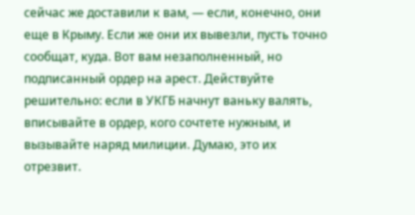сейчас же доставили к вам, — если, конечно, они еще в Крыму. Если же они их вывезли, пусть точно сообщат, куда. Вот вам незаполненный, но подписанный ордер на арест. Действуйте решительно: если в УКГБ начнут ваньку валять, вписывайте в ордер, кого сочтете нужным, и вызывайте наряд милиции. Думаю, это их отрезвит.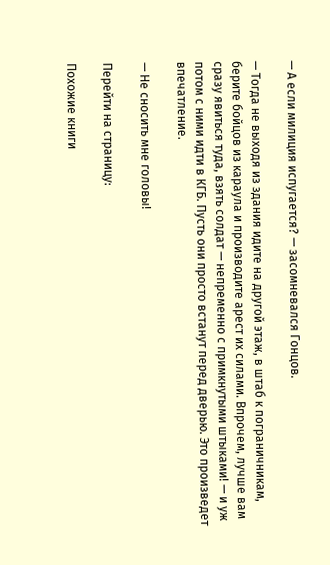— А если милиция испугается? — засомневался Гонцов.

— Тогда не выходя из здания идите на другой этаж, в штаб к пограничникам, берите бойцов из караула и производите арест их силами. Впрочем, лучше вам сразу явиться туда, взять солдат — непременно с примкнутыми штыками! — и уж потом с ними идти в КГБ. Пусть они просто встанут перед дверью. Это произведет впечатление.

— Не сносить мне головы!

Перейти на страницу:

Похожие книги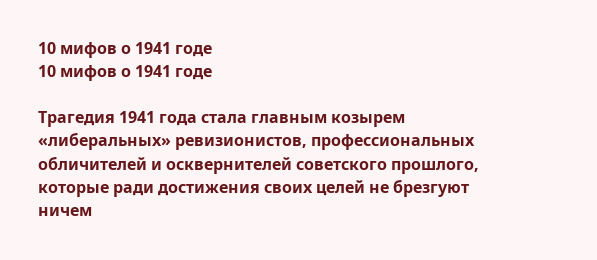10 мифов о 1941 годе
10 мифов о 1941 годе

Трагедия 1941 года стала главным козырем «либеральных» ревизионистов, профессиональных обличителей и осквернителей советского прошлого, которые ради достижения своих целей не брезгуют ничем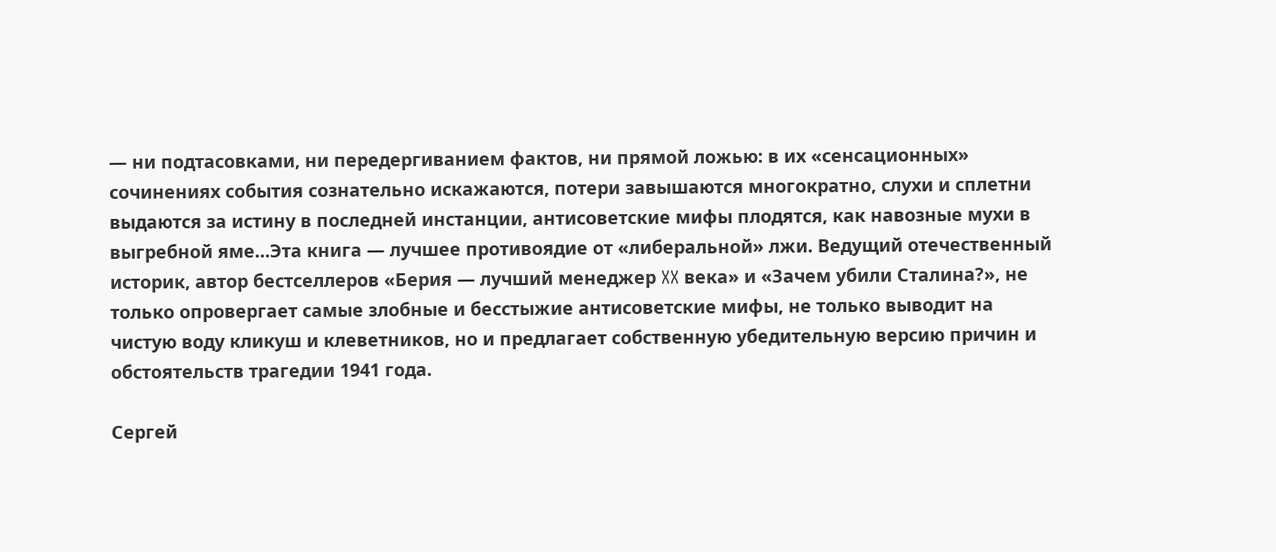— ни подтасовками, ни передергиванием фактов, ни прямой ложью: в их «сенсационных» сочинениях события сознательно искажаются, потери завышаются многократно, слухи и сплетни выдаются за истину в последней инстанции, антисоветские мифы плодятся, как навозные мухи в выгребной яме…Эта книга — лучшее противоядие от «либеральной» лжи. Ведущий отечественный историк, автор бестселлеров «Берия — лучший менеджер XX века» и «Зачем убили Сталина?», не только опровергает самые злобные и бесстыжие антисоветские мифы, не только выводит на чистую воду кликуш и клеветников, но и предлагает собственную убедительную версию причин и обстоятельств трагедии 1941 года.

Сергей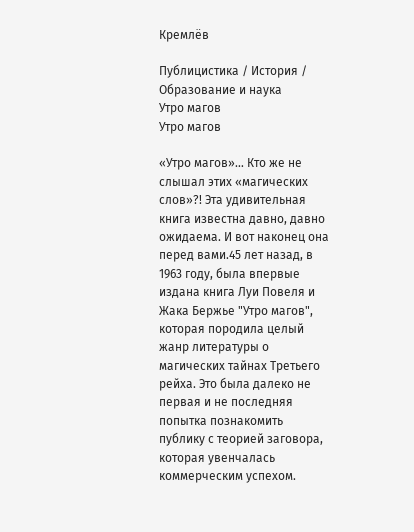Кремлёв

Публицистика / История / Образование и наука
Утро магов
Утро магов

«Утро магов»… Кто же не слышал этих «магических слов»?! Эта удивительная книга известна давно, давно ожидаема. И вот наконец она перед вами.45 лет назад, в 1963 году, была впервые издана книга Луи Повеля и Жака Бержье "Утро магов", которая породила целый жанр литературы о магических тайнах Третьего рейха. Это была далеко не первая и не последняя попытка познакомить публику с теорией заговора, которая увенчалась коммерческим успехом.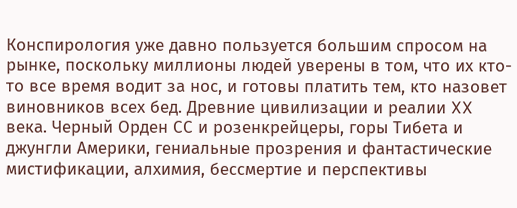Конспирология уже давно пользуется большим спросом на рынке, поскольку миллионы людей уверены в том, что их кто-то все время водит за нос, и готовы платить тем, кто назовет виновников всех бед. Древние цивилизации и реалии XX века. Черный Орден СС и розенкрейцеры, горы Тибета и джунгли Америки, гениальные прозрения и фантастические мистификации, алхимия, бессмертие и перспективы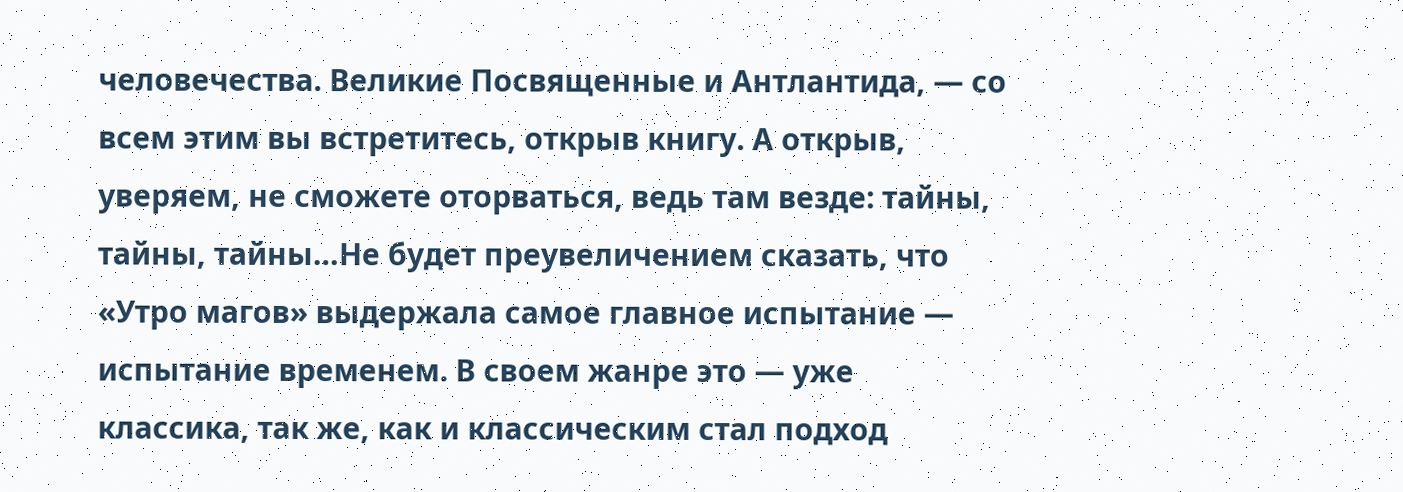человечества. Великие Посвященные и Антлантида, — со всем этим вы встретитесь, открыв книгу. А открыв, уверяем, не сможете оторваться, ведь там везде: тайны, тайны, тайны…Не будет преувеличением сказать, что «Утро магов» выдержала самое главное испытание — испытание временем. В своем жанре это — уже классика, так же, как и классическим стал подход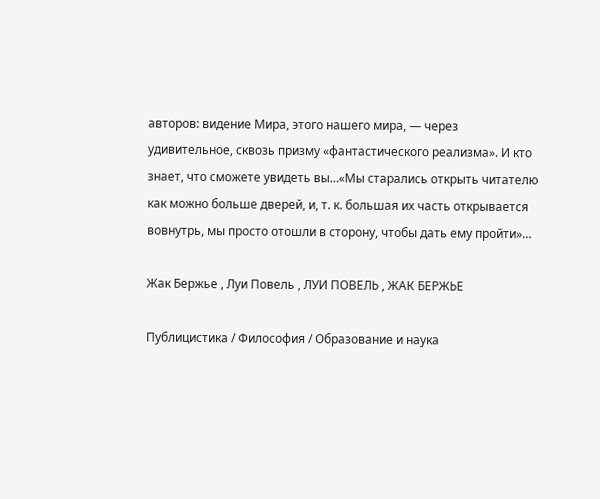авторов: видение Мира, этого нашего мира, — через удивительное, сквозь призму «фантастического реализма». И кто знает, что сможете увидеть вы…«Мы старались открыть читателю как можно больше дверей, и, т. к. большая их часть открывается вовнутрь, мы просто отошли в сторону, чтобы дать ему пройти»…

Жак Бержье , Луи Повель , ЛУИ ПОВЕЛЬ , ЖАК БЕРЖЬЕ

Публицистика / Философия / Образование и наука